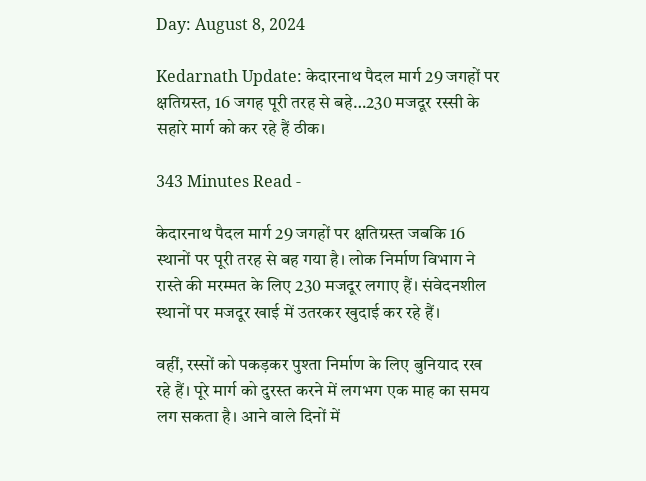Day: August 8, 2024

Kedarnath Update: केदारनाथ पैदल मार्ग 29 जगहों पर क्षतिग्रस्त, 16 जगह पूरी तरह से बहे…230 मजदूर रस्सी के सहारे मार्ग को कर रहे हैं ठीक।

343 Minutes Read -

केदारनाथ पैदल मार्ग 29 जगहों पर क्षतिग्रस्त जबकि 16 स्थानों पर पूरी तरह से बह गया है। लोक निर्माण विभाग ने रास्ते की मरम्मत के लिए 230 मजदूर लगाए हैं। संवेदनशील स्थानों पर मजदूर खाई में उतरकर खुदाई कर रहे हैं।

वहीं, रस्सों को पकड़कर पुश्ता निर्माण के लिए बुनियाद रख रहे हैं। पूरे मार्ग को दुरस्त करने में लगभग एक माह का समय लग सकता है। आने वाले दिनों में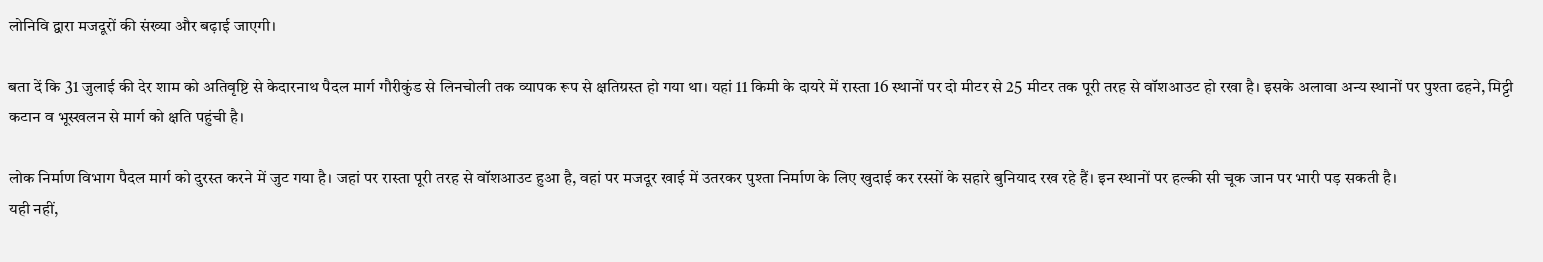लोनिवि द्वारा मजदूरों की संख्या और बढ़ाई जाएगी।

बता दें कि 31 जुलाई की देर शाम को अतिवृष्टि से केदारनाथ पैदल मार्ग गौरीकुंड से लिनचोली तक व्यापक रूप से क्षतिग्रस्त हो गया था। यहां 11 किमी के दायरे में रास्ता 16 स्थानों पर दो मीटर से 25 मीटर तक पूरी तरह से वॉशआउट हो रखा है। इसके अलावा अन्य स्थानों पर पुश्ता ढहने, मिट्टी कटान व भूस्खलन से मार्ग को क्षति पहुंची है।

लोक निर्माण विभाग पैदल मार्ग को दुरस्त करने में जुट गया है। जहां पर रास्ता पूरी तरह से वॉशआउट हुआ है, वहां पर मजदूर खाई में उतरकर पुश्ता निर्माण के लिए खुदाई कर रस्सों के सहारे बुनियाद रख रहे हैं। इन स्थानों पर हल्की सी चूक जान पर भारी पड़ सकती है।
यही नहीं,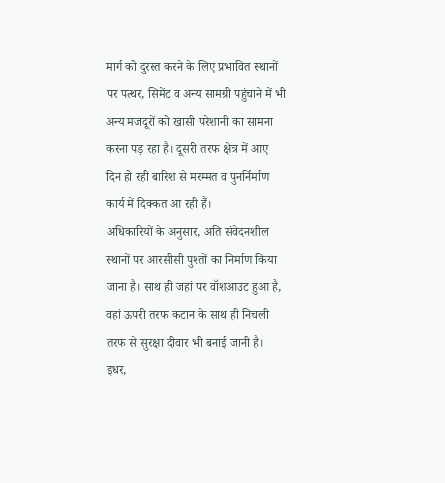मार्ग को दुरस्त करने के लिए प्रभावित स्थानों पर पत्थर, सिमेंट व अन्य सामग्री पहुंचाने में भी अन्य मजदूरों को खासी परेशानी का सामना करना पड़ रहा है। दूसरी तरफ क्षेत्र में आए दिन हो रही बारिश से मरम्मत व पुनर्निर्माण कार्य में दिक्कत आ रही हैं।
अधिकारियों के अनुसार, अति संवेदनशील स्थानों पर आरसीसी पुश्तों का निर्माण किया जाना है। साथ ही जहां पर वॉशआउट हुआ है, वहां ऊपरी तरफ कटान के साथ ही निचली तरफ से सुरक्षा दीवार भी बनाई जानी है। इधर,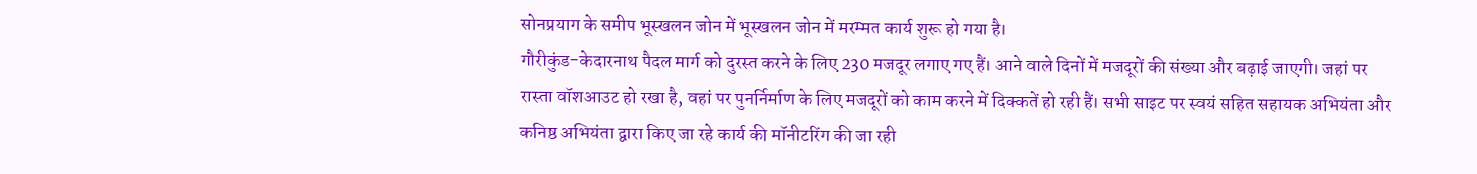सोनप्रयाग के समीप भूस्खलन जोन में भूस्खलन जोन में मरम्मत कार्य शुरू हो गया है।
गौरीकुंड-केदारनाथ पैदल मार्ग को दुरस्त करने के लिए 230 मजदूर लगाए गए हैं। आने वाले दिनों में मजदूरों की संख्या और बढ़ाई जाएगी। जहां पर रास्ता वॉशआउट हो रखा है, वहां पर पुनर्निर्माण के लिए मजदूरों को काम करने में दिक्कतें हो रही हैं। सभी साइट पर स्वयं सहित सहायक अभियंता और कनिष्ठ अभियंता द्वारा किए जा रहे कार्य की मॉनीटरिंग की जा रही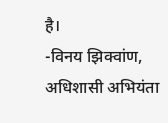है।
-विनय झिक्वांण, अधिशासी अभियंता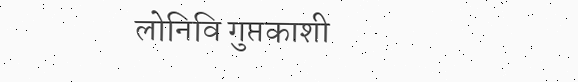लोनिवि गुप्तकाशी